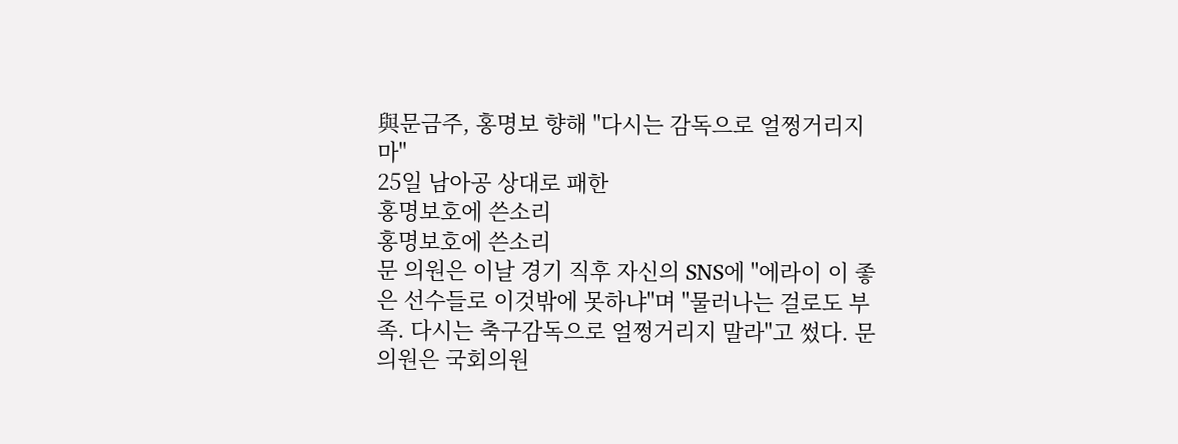與문금주, 홍명보 향해 "다시는 감독으로 얼쩡거리지 마"
25일 남아공 상대로 패한
홍명보호에 쓴소리
홍명보호에 쓴소리
문 의원은 이날 경기 직후 자신의 SNS에 "에라이 이 좋은 선수들로 이것밖에 못하냐"며 "물러나는 걸로도 부족. 다시는 축구감독으로 얼쩡거리지 말라"고 썼다. 문 의원은 국회의원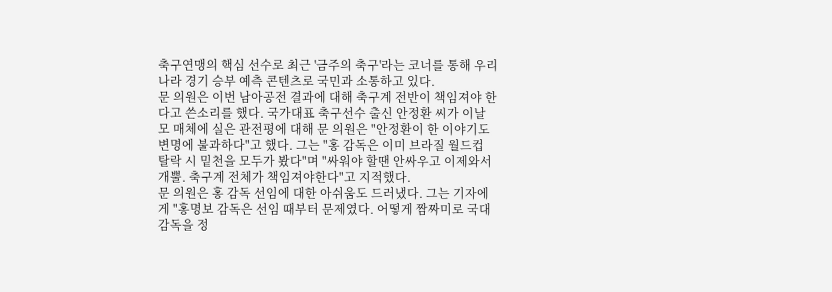축구연맹의 핵심 선수로 최근 '금주의 축구'라는 코너를 통해 우리나라 경기 승부 예측 콘텐츠로 국민과 소통하고 있다.
문 의원은 이번 남아공전 결과에 대해 축구계 전반이 책임져야 한다고 쓴소리를 했다. 국가대표 축구선수 출신 안정환 씨가 이날 모 매체에 실은 관전평에 대해 문 의원은 "안정환이 한 이야기도 변명에 불과하다"고 했다. 그는 "홍 감독은 이미 브라질 월드컵 탈락 시 밑천을 모두가 봤다"며 "싸워야 할땐 안싸우고 이제와서 개뿔. 축구계 전체가 책임져야한다"고 지적했다.
문 의원은 홍 감독 선임에 대한 아쉬움도 드러냈다. 그는 기자에게 "홍명보 감독은 선임 때부터 문제였다. 어떻게 짬짜미로 국대 감독을 정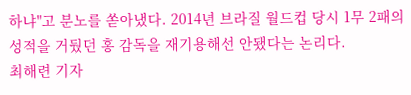하냐"고 분노를 쏟아냈다. 2014년 브라질 월드컵 당시 1무 2패의 성적을 거뒀던 홍 감독을 재기용해선 안됐다는 논리다.
최해련 기자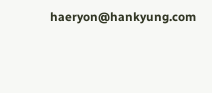haeryon@hankyung.com